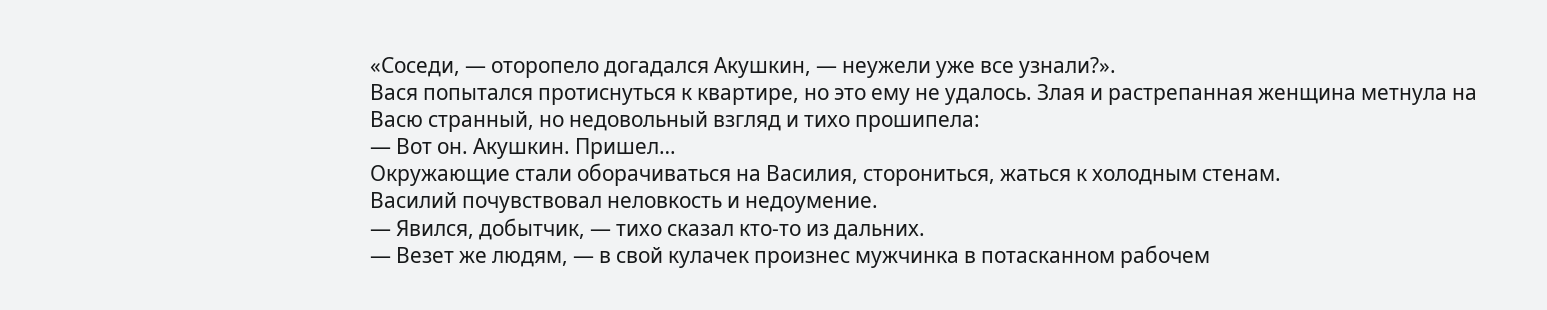«Соседи, — оторопело догадался Акушкин, — неужели уже все узнали?».
Вася попытался протиснуться к квартире, но это ему не удалось. Злая и растрепанная женщина метнула на Васю странный, но недовольный взгляд и тихо прошипела:
— Вот он. Акушкин. Пришел…
Окружающие стали оборачиваться на Василия, сторониться, жаться к холодным стенам.
Василий почувствовал неловкость и недоумение.
— Явился, добытчик, — тихо сказал кто-то из дальних.
— Везет же людям, — в свой кулачек произнес мужчинка в потасканном рабочем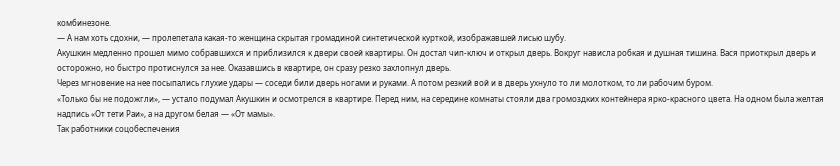комбинезоне.
— А нам хоть сдохни, — пролепетала какая-то женщина скрытая громадиной синтетической курткой, изображавшей лисью шубу.
Акушкин медленно прошел мимо собравшихся и приблизился к двери своей квартиры. Он достал чип-ключ и открыл дверь. Вокруг нависла робкая и душная тишина. Вася приоткрыл дверь и осторожно, но быстро протиснулся за нее. Оказавшись в квартире, он сразу резко захлопнул дверь.
Через мгновение на нее посыпались глухие удары — соседи били дверь ногами и руками. А потом резкий вой и в дверь ухнуло то ли молотком, то ли рабочим буром.
«Только бы не подожгли», — устало подумал Акушкин и осмотрелся в квартире. Перед ним, на середине комнаты стояли два громоздких контейнера ярко-красного цвета. На одном была желтая надпись «От тети Раи», а на другом белая — «От мамы».
Так работники соцобеспечения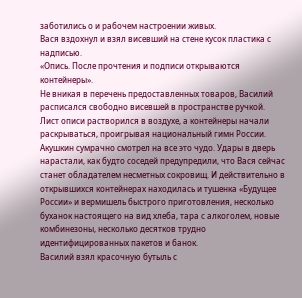заботились о и рабочем настроении живых.
Вася вздохнул и взял висевший на стене кусок пластика с надписью.
«Опись. После прочтения и подписи открываются контейнеры».
Не вникая в перечень предоставленных товаров, Василий расписался свободно висевшей в пространстве ручкой.
Лист описи растворился в воздухе, а контейнеры начали раскрываться, проигрывая национальный гимн России.
Акушкин сумрачно смотрел на все это чудо. Удары в дверь нарастали, как будто соседей предупредили, что Вася сейчас станет обладателем несметных сокровищ. И действительно в открывшихся контейнерах находилась и тушенка «Будущее России» и вермишель быстрого приготовления, несколько буханок настоящего на вид хлеба, тара с алкоголем, новые комбинезоны, несколько десятков трудно идентифицированных пакетов и банок.
Василий взял красочную бутыль с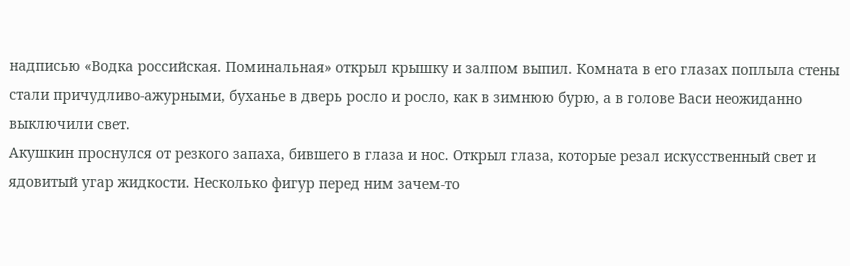надписью «Водка российская. Поминальная» открыл крышку и залпом выпил. Комната в его глазах поплыла стены стали причудливо-ажурными, буханье в дверь росло и росло, как в зимнюю бурю, а в голове Васи неожиданно выключили свет.
Акушкин проснулся от резкого запаха, бившего в глаза и нос. Открыл глаза, которые резал искусственный свет и ядовитый угар жидкости. Несколько фигур перед ним зачем-то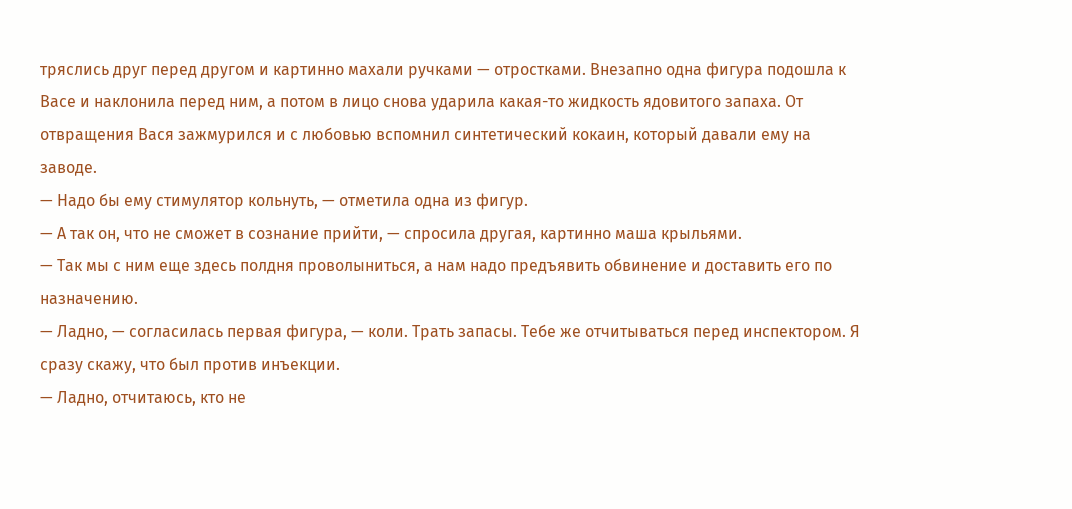тряслись друг перед другом и картинно махали ручками — отростками. Внезапно одна фигура подошла к Васе и наклонила перед ним, а потом в лицо снова ударила какая-то жидкость ядовитого запаха. От отвращения Вася зажмурился и с любовью вспомнил синтетический кокаин, который давали ему на заводе.
— Надо бы ему стимулятор кольнуть, — отметила одна из фигур.
— А так он, что не сможет в сознание прийти, — спросила другая, картинно маша крыльями.
— Так мы с ним еще здесь полдня проволыниться, а нам надо предъявить обвинение и доставить его по назначению.
— Ладно, — согласилась первая фигура, — коли. Трать запасы. Тебе же отчитываться перед инспектором. Я сразу скажу, что был против инъекции.
— Ладно, отчитаюсь, кто не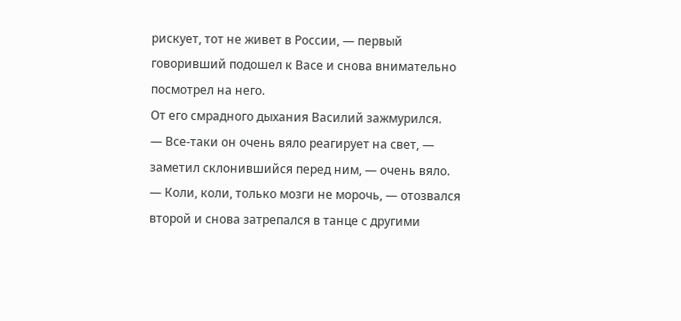рискует, тот не живет в России, — первый говоривший подошел к Васе и снова внимательно посмотрел на него.
От его смрадного дыхания Василий зажмурился.
— Все-таки он очень вяло реагирует на свет, — заметил склонившийся перед ним, — очень вяло.
— Коли, коли, только мозги не морочь, — отозвался второй и снова затрепался в танце с другими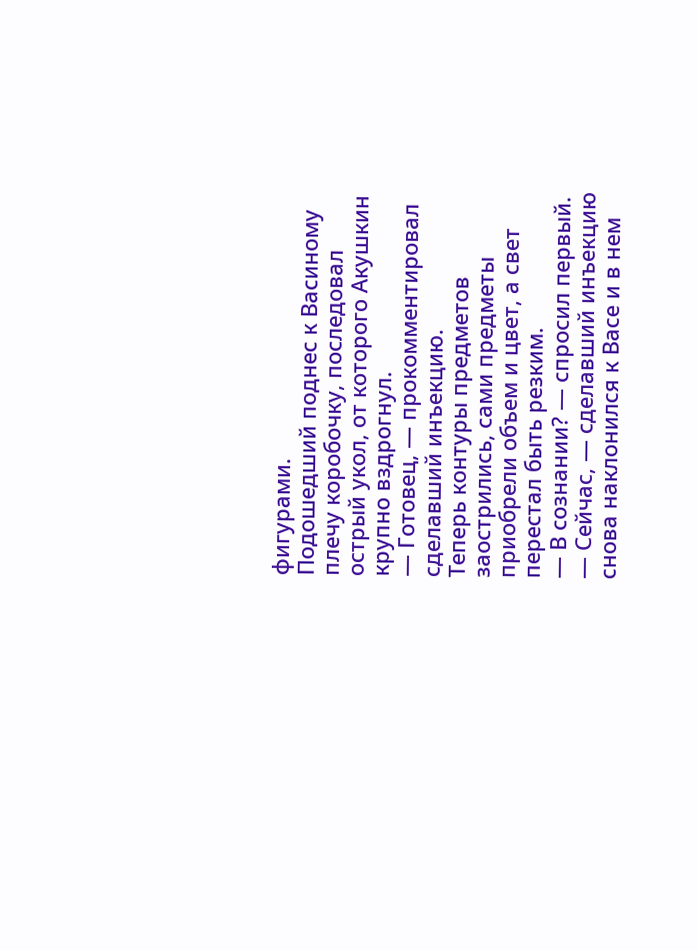фигурами.
Подошедший поднес к Васиному плечу коробочку, последовал острый укол, от которого Акушкин крупно вздрогнул.
— Готовец, — прокомментировал сделавший инъекцию.
Теперь контуры предметов заострились, сами предметы приобрели объем и цвет, а свет перестал быть резким.
— В сознании? — спросил первый.
— Сейчас, — сделавший инъекцию снова наклонился к Васе и в нем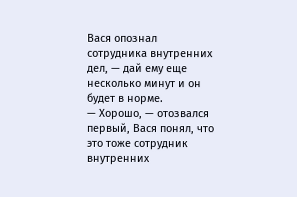Вася опознал сотрудника внутренних дел, — дай ему еще несколько минут и он будет в норме.
— Хорошо, — отозвался первый, Вася понял, что это тоже сотрудник внутренних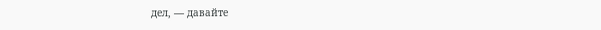дел, — давайте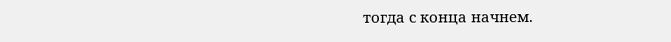тогда с конца начнем.